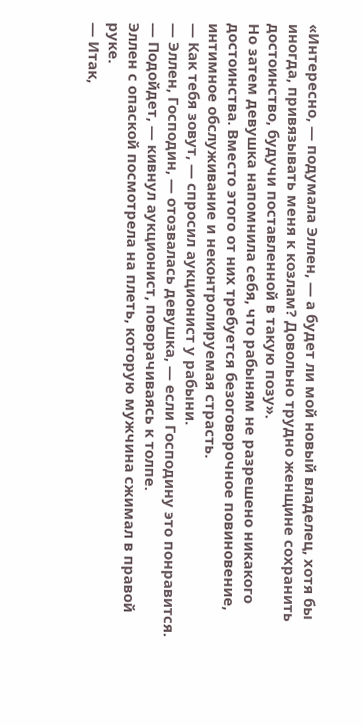«Интересно, — подумала Эллен, — а будет ли мой новый владелец, хотя бы иногда, привязывать меня к козлам? Довольно трудно женщине сохранить достоинство, будучи поставленной в такую позу».
Но затем девушка напомнила себя, что рабыням не разрешено никакого достоинства. Вместо этого от них требуется безоговорочное повиновение, интимное обслуживание и неконтролируемая страсть.
— Как тебя зовут, — спросил аукционист у рабыни.
— Эллен, Господин, — отозвалась девушка, — если Господину это понравится.
— Подойдет, — кивнул аукционист, поворачиваясь к толпе.
Эллен с опаской посмотрела на плеть, которую мужчина сжимал в правой руке.
— Итак,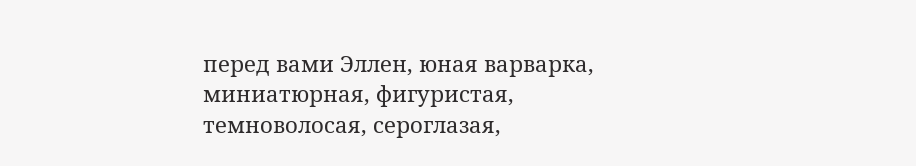перед вами Эллен, юная варварка, миниатюрная, фигуристая, темноволосая, сероглазая,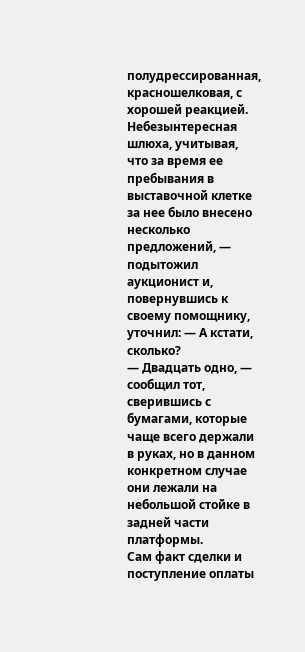полудрессированная, красношелковая, с хорошей реакцией. Небезынтересная шлюха, учитывая, что за время ее пребывания в выставочной клетке за нее было внесено несколько предложений, — подытожил аукционист и, повернувшись к своему помощнику, уточнил: — А кстати, сколько?
— Двадцать одно, — сообщил тот, сверившись с бумагами, которые чаще всего держали в руках, но в данном конкретном случае они лежали на небольшой стойке в задней части платформы.
Сам факт сделки и поступление оплаты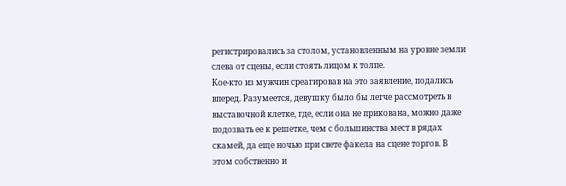регистрировались за столом, установленным на уровне земли слева от сцены, если стоять лицом к толпе.
Кое-кто из мужчин среагировав на это заявление, подались вперед. Разумеется, девушку было бы легче рассмотреть в выставочной клетке, где, если она не прикована, можно даже подозвать ее к решетке, чем с большинства мест в рядах скамей, да еще ночью при свете факела на сцене торгов. В этом собственно и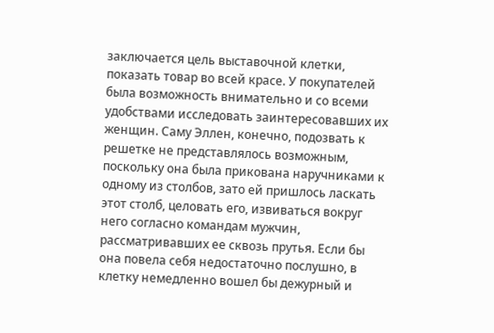заключается цель выставочной клетки, показать товар во всей красе. У покупателей была возможность внимательно и со всеми удобствами исследовать заинтересовавших их женщин. Саму Эллен, конечно, подозвать к решетке не представлялось возможным, поскольку она была прикована наручниками к одному из столбов, зато ей пришлось ласкать этот столб, целовать его, извиваться вокруг него согласно командам мужчин, рассматривавших ее сквозь прутья. Если бы она повела себя недостаточно послушно, в клетку немедленно вошел бы дежурный и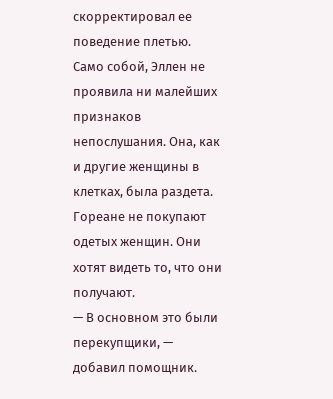скорректировал ее поведение плетью. Само собой, Эллен не проявила ни малейших признаков непослушания. Она, как и другие женщины в клетках, была раздета. Гореане не покупают одетых женщин. Они хотят видеть то, что они получают.
— В основном это были перекупщики, — добавил помощник.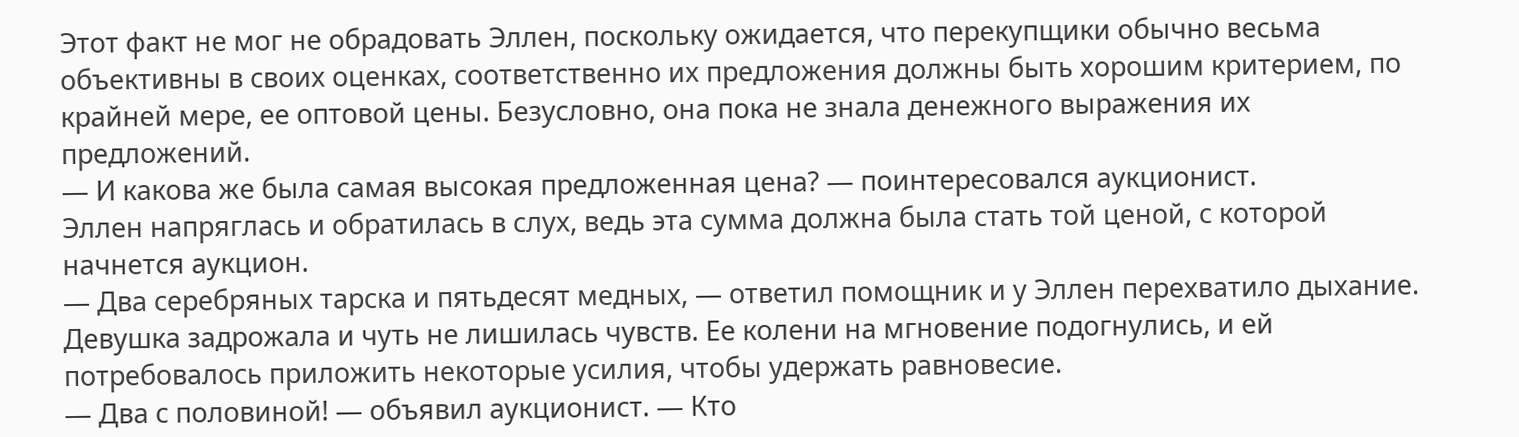Этот факт не мог не обрадовать Эллен, поскольку ожидается, что перекупщики обычно весьма объективны в своих оценках, соответственно их предложения должны быть хорошим критерием, по крайней мере, ее оптовой цены. Безусловно, она пока не знала денежного выражения их предложений.
— И какова же была самая высокая предложенная цена? — поинтересовался аукционист.
Эллен напряглась и обратилась в слух, ведь эта сумма должна была стать той ценой, с которой начнется аукцион.
— Два серебряных тарска и пятьдесят медных, — ответил помощник и у Эллен перехватило дыхание.
Девушка задрожала и чуть не лишилась чувств. Ее колени на мгновение подогнулись, и ей потребовалось приложить некоторые усилия, чтобы удержать равновесие.
— Два с половиной! — объявил аукционист. — Кто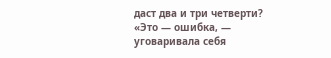даст два и три четверти?
«Это — ошибка, — уговаривала себя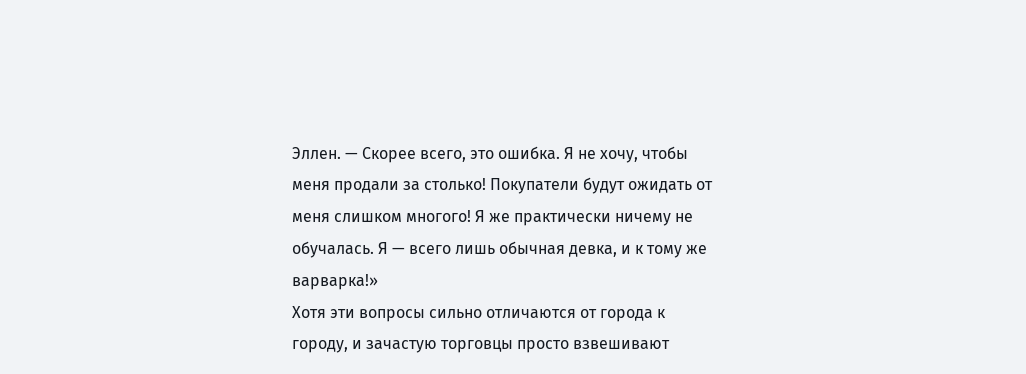Эллен. — Скорее всего, это ошибка. Я не хочу, чтобы меня продали за столько! Покупатели будут ожидать от меня слишком многого! Я же практически ничему не обучалась. Я — всего лишь обычная девка, и к тому же варварка!»
Хотя эти вопросы сильно отличаются от города к городу, и зачастую торговцы просто взвешивают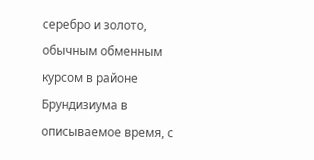серебро и золото, обычным обменным курсом в районе Брундизиума в описываемое время, с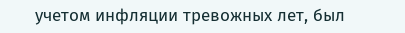учетом инфляции тревожных лет, был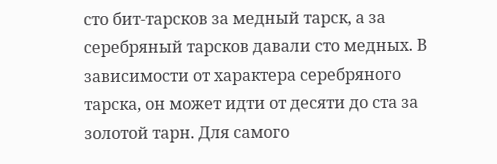сто бит-тарсков за медный тарск, а за серебряный тарсков давали сто медных. В зависимости от характера серебряного тарска, он может идти от десяти до ста за золотой тарн. Для самого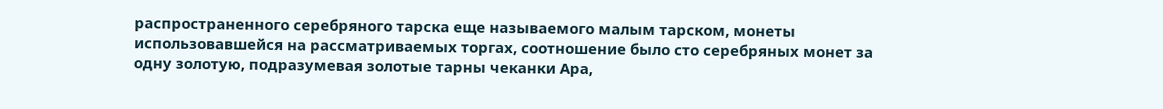распространенного серебряного тарска еще называемого малым тарском, монеты использовавшейся на рассматриваемых торгах, соотношение было сто серебряных монет за одну золотую, подразумевая золотые тарны чеканки Ара,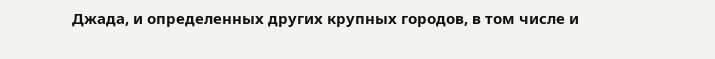Джада, и определенных других крупных городов, в том числе и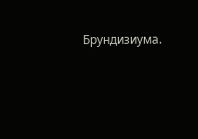Брундизиума.